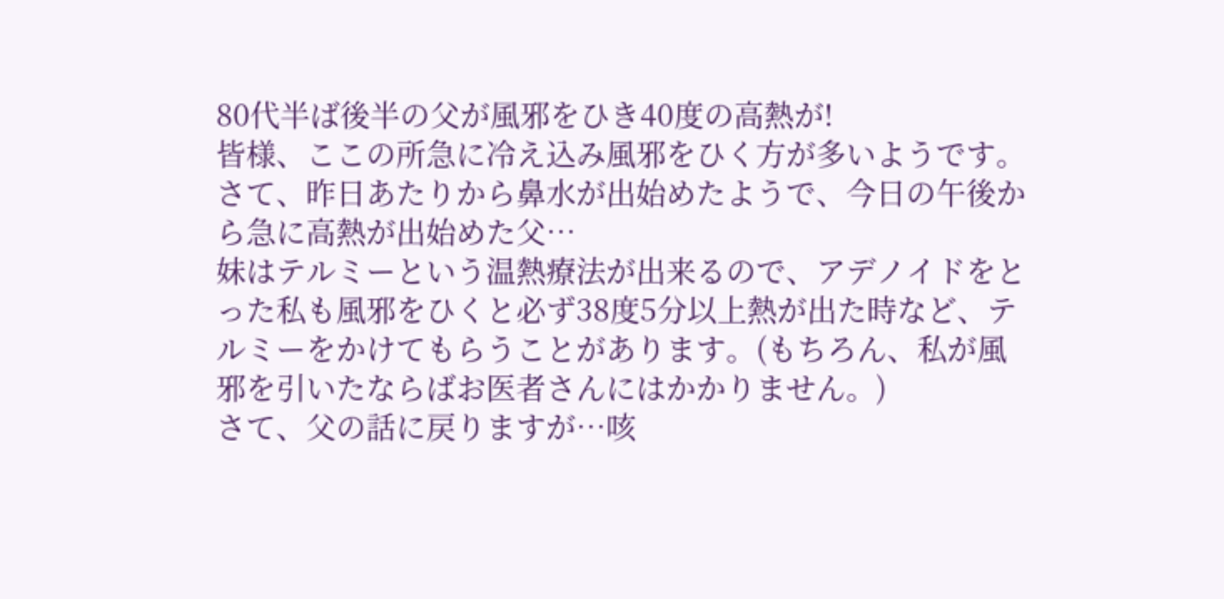80代半ば後半の父が風邪をひき40度の高熱が!
皆様、ここの所急に冷え込み風邪をひく方が多いようです。
さて、昨日あたりから鼻水が出始めたようで、今日の午後から急に高熱が出始めた父…
妹はテルミーという温熱療法が出来るので、アデノイドをとった私も風邪をひくと必ず38度5分以上熱が出た時など、テルミーをかけてもらうことがあります。(もちろん、私が風邪を引いたならばお医者さんにはかかりません。)
さて、父の話に戻りますが…咳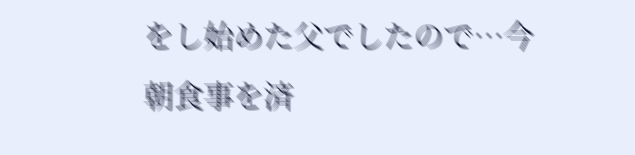をし始めた父でしたので…今朝食事を済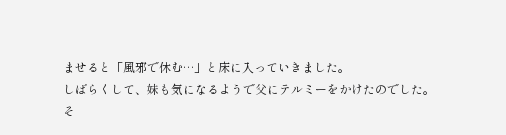ませると「風邪で休む…」と床に入っていきました。
しばらくして、妹も気になるようで父にテルミーをかけたのでした。
そ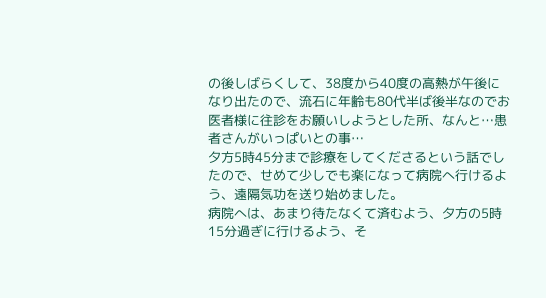の後しばらくして、38度から40度の高熱が午後になり出たので、流石に年齢も80代半ば後半なのでお医者様に往診をお願いしようとした所、なんと…患者さんがいっぱいとの事…
夕方5時45分まで診療をしてくださるという話でしたので、せめて少しでも楽になって病院へ行けるよう、遠隔気功を送り始めました。
病院へは、あまり待たなくて済むよう、夕方の5時15分過ぎに行けるよう、そ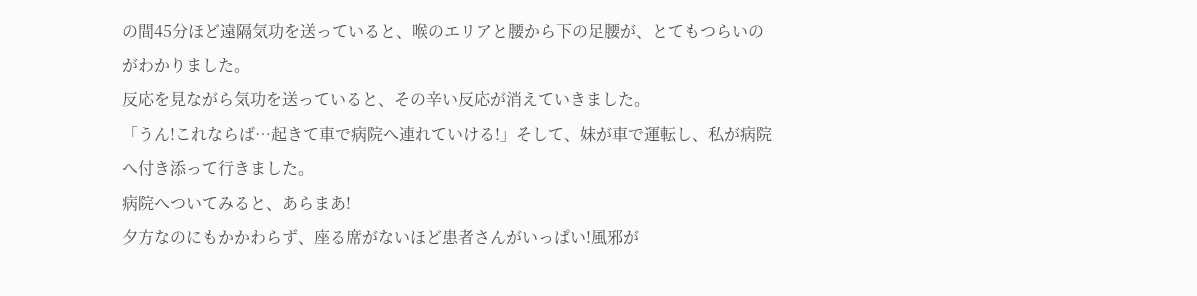の間45分ほど遠隔気功を送っていると、喉のエリアと腰から下の足腰が、とてもつらいのがわかりました。
反応を見ながら気功を送っていると、その辛い反応が消えていきました。
「うん!これならば…起きて車で病院へ連れていける!」そして、妹が車で運転し、私が病院へ付き添って行きました。
病院へついてみると、あらまあ!
夕方なのにもかかわらず、座る席がないほど患者さんがいっぱい!風邪が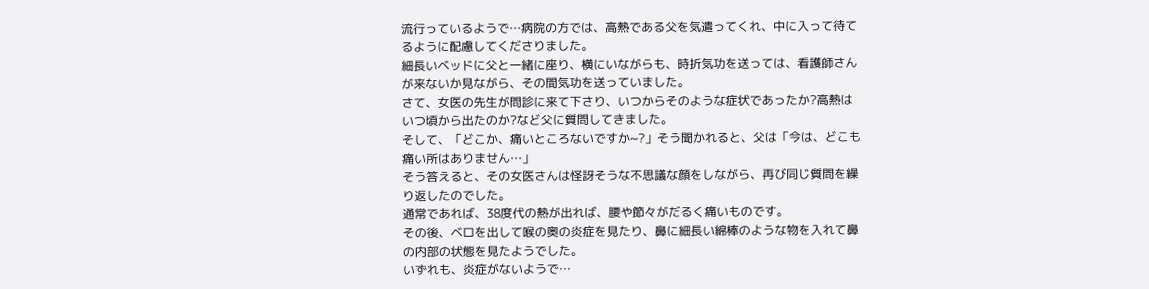流行っているようで…病院の方では、高熱である父を気遣ってくれ、中に入って待てるように配慮してくださりました。
細長いベッドに父と一緒に座り、横にいながらも、時折気功を送っては、看護師さんが来ないか見ながら、その間気功を送っていました。
さて、女医の先生が問診に来て下さり、いつからそのような症状であったか?高熱はいつ頃から出たのか?など父に質問してきました。
そして、「どこか、痛いところないですか~?」そう聞かれると、父は「今は、どこも痛い所はありません…」
そう答えると、その女医さんは怪訝そうな不思議な顔をしながら、再び同じ質問を繰り返したのでした。
通常であれば、38度代の熱が出れば、腰や節々がだるく痛いものです。
その後、ベロを出して喉の奥の炎症を見たり、鼻に細長い綿棒のような物を入れて鼻の内部の状態を見たようでした。
いずれも、炎症がないようで…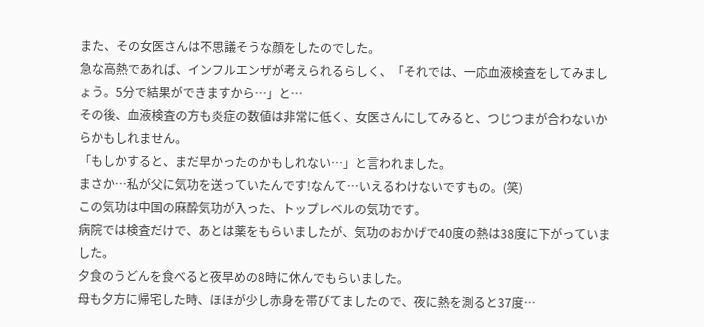また、その女医さんは不思議そうな顔をしたのでした。
急な高熱であれば、インフルエンザが考えられるらしく、「それでは、一応血液検査をしてみましょう。5分で結果ができますから…」と…
その後、血液検査の方も炎症の数値は非常に低く、女医さんにしてみると、つじつまが合わないからかもしれません。
「もしかすると、まだ早かったのかもしれない…」と言われました。
まさか…私が父に気功を送っていたんです!なんて…いえるわけないですもの。(笑)
この気功は中国の麻酔気功が入った、トップレベルの気功です。
病院では検査だけで、あとは薬をもらいましたが、気功のおかげで40度の熱は38度に下がっていました。
夕食のうどんを食べると夜早めの8時に休んでもらいました。
母も夕方に帰宅した時、ほほが少し赤身を帯びてましたので、夜に熱を測ると37度…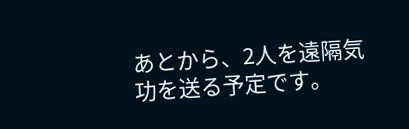あとから、2人を遠隔気功を送る予定です。